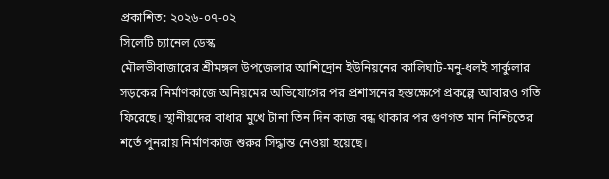প্রকাশিত: ২০২৬-০৭-০২
সিলেটি চ্যানেল ডেস্ক
মৌলভীবাজারের শ্রীমঙ্গল উপজেলার আশিদ্রোন ইউনিয়নের কালিঘাট-মনু-ধলই সার্কুলার সড়কের নির্মাণকাজে অনিয়মের অভিযোগের পর প্রশাসনের হস্তক্ষেপে প্রকল্পে আবারও গতি ফিরেছে। স্থানীয়দের বাধার মুখে টানা তিন দিন কাজ বন্ধ থাকার পর গুণগত মান নিশ্চিতের শর্তে পুনরায় নির্মাণকাজ শুরুর সিদ্ধান্ত নেওয়া হয়েছে।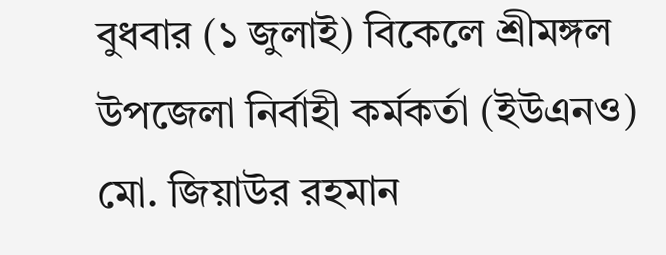বুধবার (১ জুলাই) বিকেলে শ্রীমঙ্গল উপজেলা নির্বাহী কর্মকর্তা (ইউএনও) মো. জিয়াউর রহমান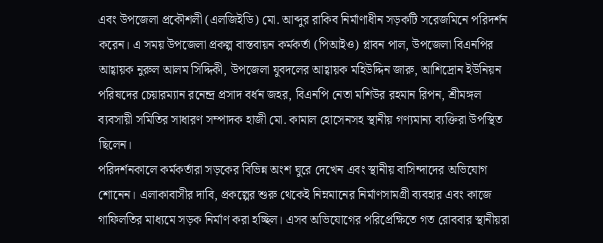এবং উপজেলা প্রকৌশলী (এলজিইডি) মো. আব্দুর রাকিব নির্মাণাধীন সড়কটি সরেজমিনে পরিদর্শন করেন। এ সময় উপজেলা প্রকল্প বাস্তবায়ন কর্মকর্তা (পিআইও) প্লাবন পাল, উপজেলা বিএনপির আহ্বায়ক নুরুল আলম সিদ্দিকী, উপজেলা যুবদলের আহ্বায়ক মহিউদ্দিন জারু, আশিদ্রোন ইউনিয়ন পরিষদের চেয়ারম্যান রনেন্দ্র প্রসাদ বর্ধন জহর, বিএনপি নেতা মশিউর রহমান রিপন, শ্রীমঙ্গল ব্যবসায়ী সমিতির সাধারণ সম্পাদক হাজী মো. কামাল হোসেনসহ স্থানীয় গণ্যমান্য ব্যক্তিরা উপস্থিত ছিলেন।
পরিদর্শনকালে কর্মকর্তারা সড়কের বিভিন্ন অংশ ঘুরে দেখেন এবং স্থানীয় বাসিন্দাদের অভিযোগ শোনেন। এলাকাবাসীর দাবি, প্রকল্পের শুরু থেকেই নিম্নমানের নির্মাণসামগ্রী ব্যবহার এবং কাজে গাফিলতির মাধ্যমে সড়ক নির্মাণ করা হচ্ছিল। এসব অভিযোগের পরিপ্রেক্ষিতে গত রোববার স্থানীয়রা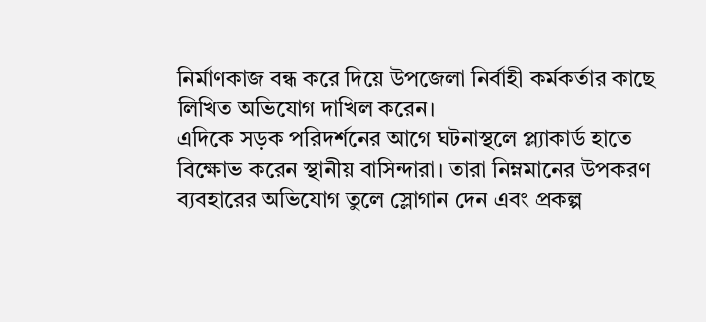নির্মাণকাজ বন্ধ করে দিয়ে উপজেলা নির্বাহী কর্মকর্তার কাছে লিখিত অভিযোগ দাখিল করেন।
এদিকে সড়ক পরিদর্শনের আগে ঘটনাস্থলে প্ল্যাকার্ড হাতে বিক্ষোভ করেন স্থানীয় বাসিন্দারা। তারা নিম্নমানের উপকরণ ব্যবহারের অভিযোগ তুলে স্লোগান দেন এবং প্রকল্প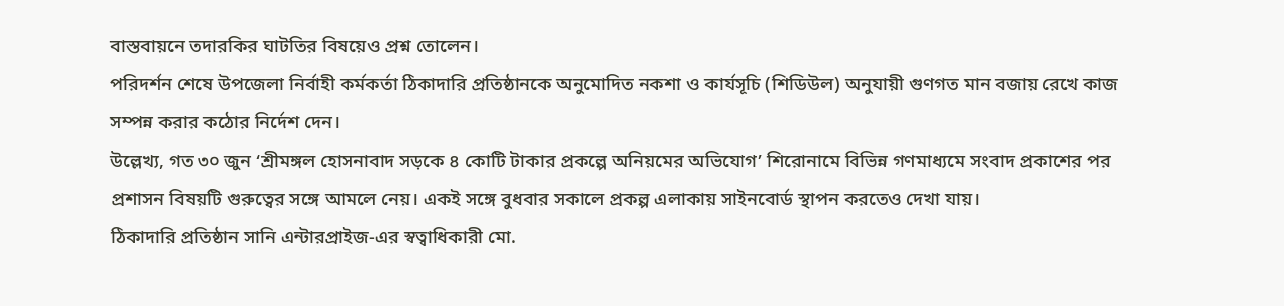বাস্তবায়নে তদারকির ঘাটতির বিষয়েও প্রশ্ন তোলেন।
পরিদর্শন শেষে উপজেলা নির্বাহী কর্মকর্তা ঠিকাদারি প্রতিষ্ঠানকে অনুমোদিত নকশা ও কার্যসূচি (শিডিউল) অনুযায়ী গুণগত মান বজায় রেখে কাজ সম্পন্ন করার কঠোর নির্দেশ দেন।
উল্লেখ্য, গত ৩০ জুন ‘শ্রীমঙ্গল হোসনাবাদ সড়কে ৪ কোটি টাকার প্রকল্পে অনিয়মের অভিযোগ’ শিরোনামে বিভিন্ন গণমাধ্যমে সংবাদ প্রকাশের পর প্রশাসন বিষয়টি গুরুত্বের সঙ্গে আমলে নেয়। একই সঙ্গে বুধবার সকালে প্রকল্প এলাকায় সাইনবোর্ড স্থাপন করতেও দেখা যায়।
ঠিকাদারি প্রতিষ্ঠান সানি এন্টারপ্রাইজ-এর স্বত্বাধিকারী মো.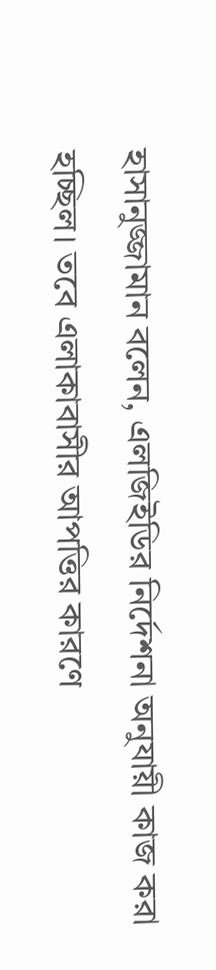হাসানুজ্জামান বলেন, এলজিইডির নির্দেশনা অনুযায়ী কাজ করা হচ্ছিল। তবে এলাকাবাসীর আপত্তির কারণে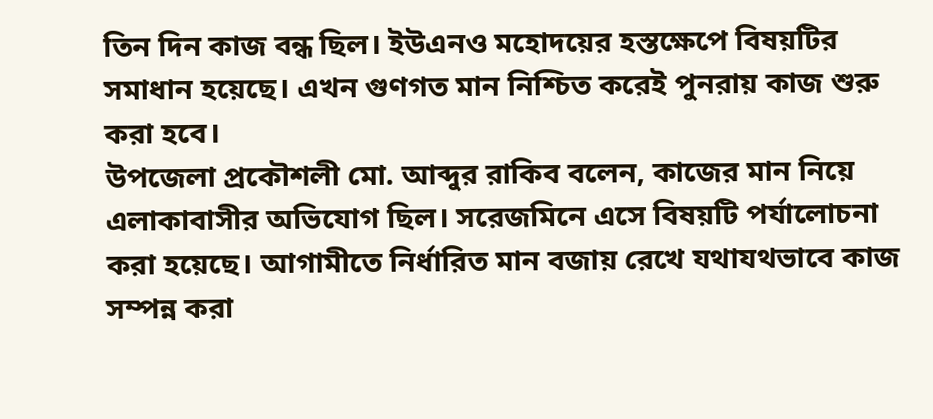তিন দিন কাজ বন্ধ ছিল। ইউএনও মহোদয়ের হস্তক্ষেপে বিষয়টির সমাধান হয়েছে। এখন গুণগত মান নিশ্চিত করেই পুনরায় কাজ শুরু করা হবে।
উপজেলা প্রকৌশলী মো. আব্দুর রাকিব বলেন, কাজের মান নিয়ে এলাকাবাসীর অভিযোগ ছিল। সরেজমিনে এসে বিষয়টি পর্যালোচনা করা হয়েছে। আগামীতে নির্ধারিত মান বজায় রেখে যথাযথভাবে কাজ সম্পন্ন করা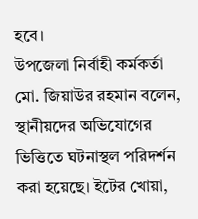হবে।
উপজেলা নির্বাহী কর্মকর্তা মো. জিয়াউর রহমান বলেন, স্থানীয়দের অভিযোগের ভিত্তিতে ঘটনাস্থল পরিদর্শন করা হয়েছে। ইটের খোয়া,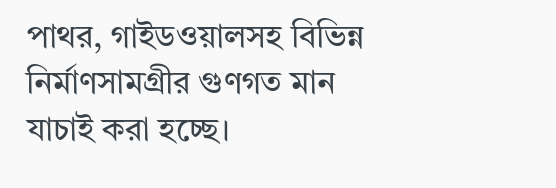পাথর, গাইডওয়ালসহ বিভিন্ন নির্মাণসামগ্রীর গুণগত মান যাচাই করা হচ্ছে।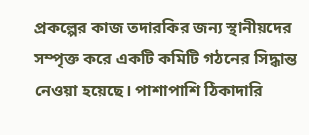প্রকল্পের কাজ তদারকির জন্য স্থানীয়দের সম্পৃক্ত করে একটি কমিটি গঠনের সিদ্ধান্ত নেওয়া হয়েছে। পাশাপাশি ঠিকাদারি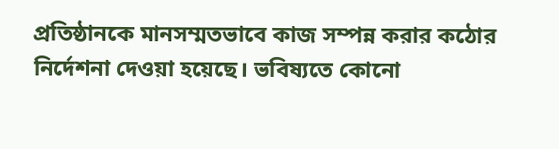প্রতিষ্ঠানকে মানসম্মতভাবে কাজ সম্পন্ন করার কঠোর নির্দেশনা দেওয়া হয়েছে। ভবিষ্যতে কোনো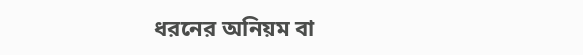ধরনের অনিয়ম বা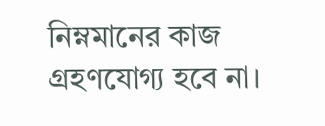নিম্নমানের কাজ গ্রহণযোগ্য হবে না।